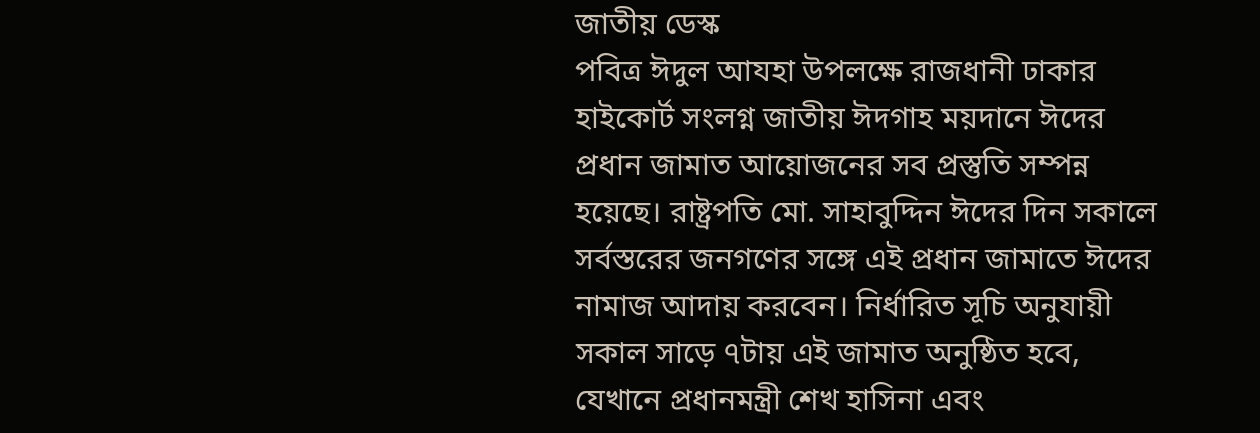জাতীয় ডেস্ক
পবিত্র ঈদুল আযহা উপলক্ষে রাজধানী ঢাকার হাইকোর্ট সংলগ্ন জাতীয় ঈদগাহ ময়দানে ঈদের প্রধান জামাত আয়োজনের সব প্রস্তুতি সম্পন্ন হয়েছে। রাষ্ট্রপতি মো. সাহাবুদ্দিন ঈদের দিন সকালে সর্বস্তরের জনগণের সঙ্গে এই প্রধান জামাতে ঈদের নামাজ আদায় করবেন। নির্ধারিত সূচি অনুযায়ী সকাল সাড়ে ৭টায় এই জামাত অনুষ্ঠিত হবে, যেখানে প্রধানমন্ত্রী শেখ হাসিনা এবং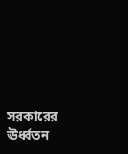সরকারের ঊর্ধ্বতন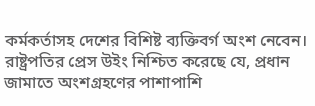কর্মকর্তাসহ দেশের বিশিষ্ট ব্যক্তিবর্গ অংশ নেবেন।
রাষ্ট্রপতির প্রেস উইং নিশ্চিত করেছে যে, প্রধান জামাতে অংশগ্রহণের পাশাপাশি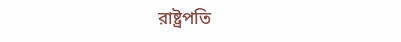রাষ্ট্রপতি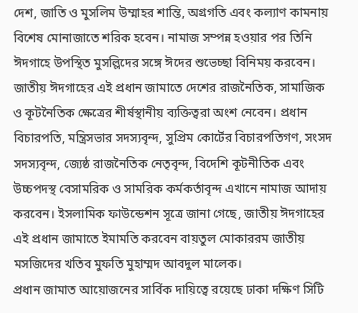দেশ, জাতি ও মুসলিম উম্মাহর শান্তি, অগ্রগতি এবং কল্যাণ কামনায় বিশেষ মোনাজাতে শরিক হবেন। নামাজ সম্পন্ন হওয়ার পর তিনি ঈদগাহে উপস্থিত মুসল্লিদের সঙ্গে ঈদের শুভেচ্ছা বিনিময় করবেন।
জাতীয় ঈদগাহের এই প্রধান জামাতে দেশের রাজনৈতিক, সামাজিক ও কূটনৈতিক ক্ষেত্রের শীর্ষস্থানীয় ব্যক্তিত্বরা অংশ নেবেন। প্রধান বিচারপতি, মন্ত্রিসভার সদস্যবৃন্দ, সুপ্রিম কোর্টের বিচারপতিগণ, সংসদ সদস্যবৃন্দ, জ্যেষ্ঠ রাজনৈতিক নেতৃবৃন্দ, বিদেশি কূটনীতিক এবং উচ্চপদস্থ বেসামরিক ও সামরিক কর্মকর্তাবৃন্দ এখানে নামাজ আদায় করবেন। ইসলামিক ফাউন্ডেশন সূত্রে জানা গেছে, জাতীয় ঈদগাহের এই প্রধান জামাতে ইমামতি করবেন বায়তুল মোকাররম জাতীয় মসজিদের খতিব মুফতি মুহাম্মদ আবদুল মালেক।
প্রধান জামাত আয়োজনের সার্বিক দায়িত্বে রয়েছে ঢাকা দক্ষিণ সিটি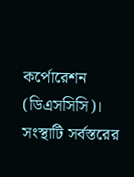কর্পোরেশন (ডিএসসিসি)। সংস্থাটি সর্বস্তরের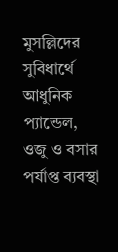মুসল্লিদের সুবিধার্থে আধুনিক প্যান্ডেল, ওজু ও বসার পর্যাপ্ত ব্যবস্থা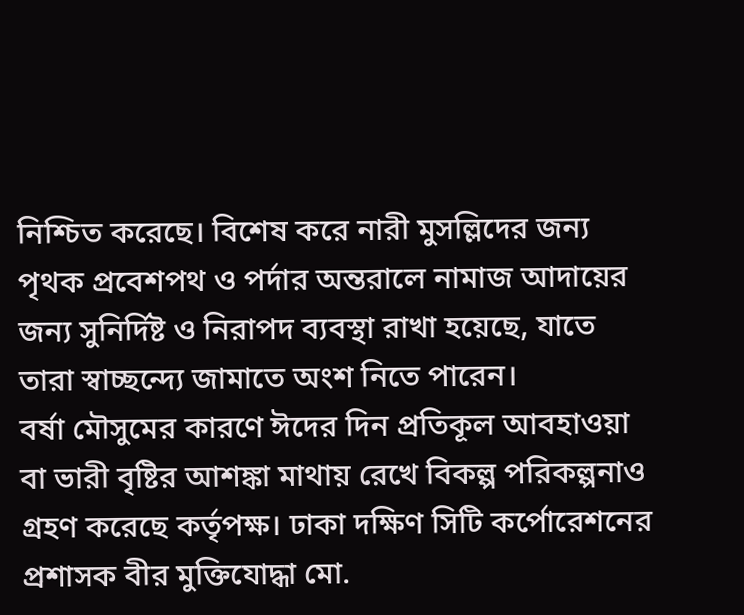নিশ্চিত করেছে। বিশেষ করে নারী মুসল্লিদের জন্য পৃথক প্রবেশপথ ও পর্দার অন্তরালে নামাজ আদায়ের জন্য সুনির্দিষ্ট ও নিরাপদ ব্যবস্থা রাখা হয়েছে, যাতে তারা স্বাচ্ছন্দ্যে জামাতে অংশ নিতে পারেন।
বর্ষা মৌসুমের কারণে ঈদের দিন প্রতিকূল আবহাওয়া বা ভারী বৃষ্টির আশঙ্কা মাথায় রেখে বিকল্প পরিকল্পনাও গ্রহণ করেছে কর্তৃপক্ষ। ঢাকা দক্ষিণ সিটি কর্পোরেশনের প্রশাসক বীর মুক্তিযোদ্ধা মো.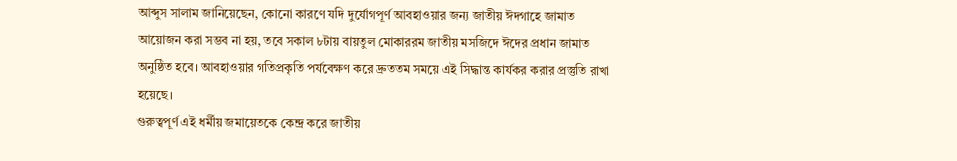আব্দুস সালাম জানিয়েছেন, কোনো কারণে যদি দুর্যোগপূর্ণ আবহাওয়ার জন্য জাতীয় ঈদগাহে জামাত আয়োজন করা সম্ভব না হয়, তবে সকাল ৮টায় বায়তুল মোকাররম জাতীয় মসজিদে ঈদের প্রধান জামাত অনুষ্ঠিত হবে। আবহাওয়ার গতিপ্রকৃতি পর্যবেক্ষণ করে দ্রুততম সময়ে এই সিদ্ধান্ত কার্যকর করার প্রস্তুতি রাখা হয়েছে।
গুরুত্বপূর্ণ এই ধর্মীয় জমায়েতকে কেন্দ্র করে জাতীয়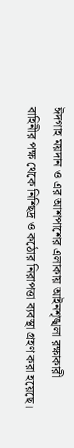ঈদগাহ ময়দান ও এর আশপাশের এলাকায় আইনশৃঙ্খলা রক্ষাকারী বাহিনীর পক্ষ থেকে নিশ্ছিদ্র ও কঠোর নিরাপত্তা ব্যবস্থা গ্রহণ করা হয়েছে।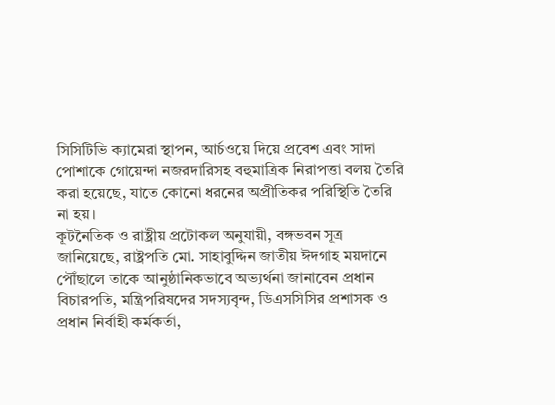সিসিটিভি ক্যামেরা স্থাপন, আর্চওয়ে দিয়ে প্রবেশ এবং সাদা পোশাকে গোয়েন্দা নজরদারিসহ বহুমাত্রিক নিরাপত্তা বলয় তৈরি করা হয়েছে, যাতে কোনো ধরনের অপ্রীতিকর পরিস্থিতি তৈরি না হয়।
কূটনৈতিক ও রাষ্ট্রীয় প্রটোকল অনুযায়ী, বঙ্গভবন সূত্র জানিয়েছে, রাষ্ট্রপতি মো. সাহাবুদ্দিন জাতীয় ঈদগাহ ময়দানে পৌঁছালে তাকে আনুষ্ঠানিকভাবে অভ্যর্থনা জানাবেন প্রধান বিচারপতি, মন্ত্রিপরিষদের সদস্যবৃন্দ, ডিএসসিসির প্রশাসক ও প্রধান নির্বাহী কর্মকর্তা,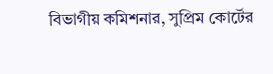বিভাগীয় কমিশনার, সুপ্রিম কোর্টের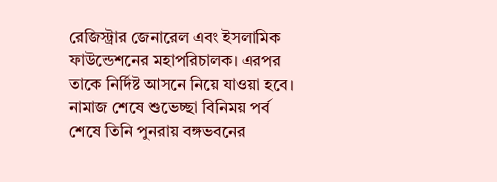রেজিস্ট্রার জেনারেল এবং ইসলামিক ফাউন্ডেশনের মহাপরিচালক। এরপর তাকে নির্দিষ্ট আসনে নিয়ে যাওয়া হবে। নামাজ শেষে শুভেচ্ছা বিনিময় পর্ব শেষে তিনি পুনরায় বঙ্গভবনের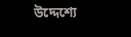উদ্দেশ্যে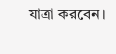যাত্রা করবেন।